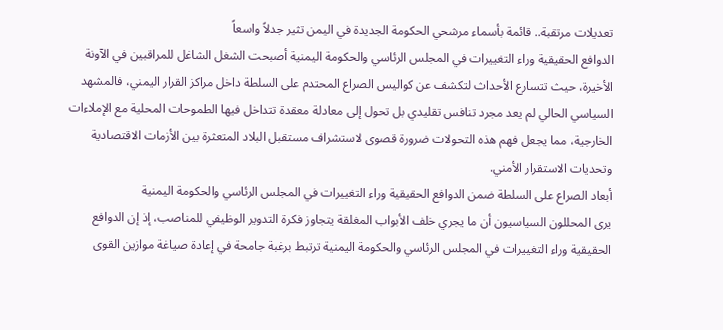تعديلات مرتقبة.. قائمة بأسماء مرشحي الحكومة الجديدة في اليمن تثير جدلاً واسعاً
الدوافع الحقيقية وراء التغييرات في المجلس الرئاسي والحكومة اليمنية أصبحت الشغل الشاغل للمراقبين في الآونة الأخيرة، حيث تتسارع الأحداث لتكشف عن كواليس الصراع المحتدم على السلطة داخل مراكز القرار اليمني، فالمشهد السياسي الحالي لم يعد مجرد تنافس تقليدي بل تحول إلى معادلة معقدة تتداخل فيها الطموحات المحلية مع الإملاءات الخارجية، مما يجعل فهم هذه التحولات ضرورة قصوى لاستشراف مستقبل البلاد المتعثرة بين الأزمات الاقتصادية وتحديات الاستقرار الأمني.
أبعاد الصراع على السلطة ضمن الدوافع الحقيقية وراء التغييرات في المجلس الرئاسي والحكومة اليمنية
يرى المحللون السياسيون أن ما يجري خلف الأبواب المغلقة يتجاوز فكرة التدوير الوظيفي للمناصب، إذ إن الدوافع الحقيقية وراء التغييرات في المجلس الرئاسي والحكومة اليمنية ترتبط برغبة جامحة في إعادة صياغة موازين القوى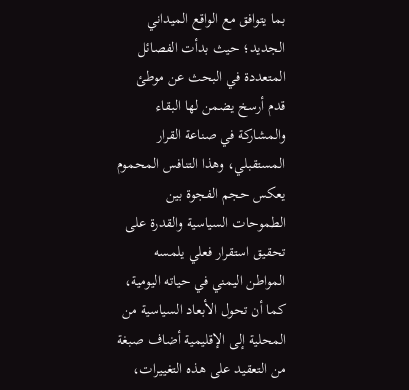بما يتوافق مع الواقع الميداني الجديد؛ حيث بدأت الفصائل المتعددة في البحث عن موطئ قدم أرسخ يضمن لها البقاء والمشاركة في صناعة القرار المستقبلي، وهذا التنافس المحموم يعكس حجم الفجوة بين الطموحات السياسية والقدرة على تحقيق استقرار فعلي يلمسه المواطن اليمني في حياته اليومية، كما أن تحول الأبعاد السياسية من المحلية إلى الإقليمية أضاف صبغة من التعقيد على هذه التغييرات،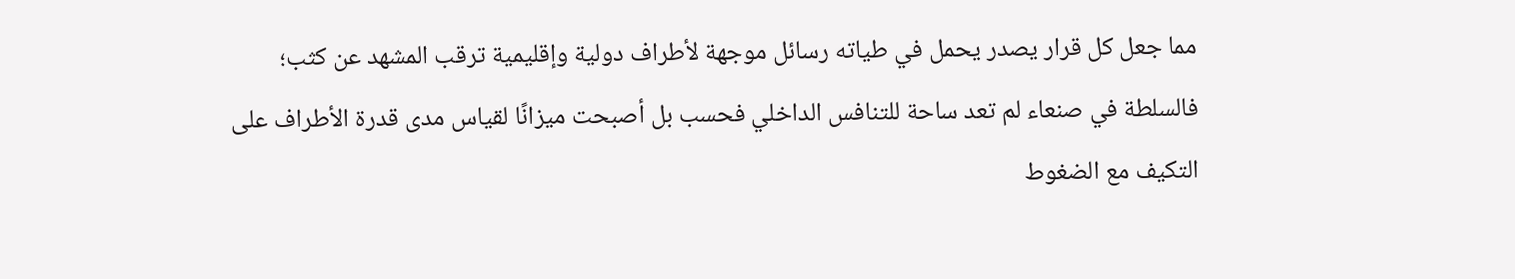مما جعل كل قرار يصدر يحمل في طياته رسائل موجهة لأطراف دولية وإقليمية ترقب المشهد عن كثب؛ فالسلطة في صنعاء لم تعد ساحة للتنافس الداخلي فحسب بل أصبحت ميزانًا لقياس مدى قدرة الأطراف على التكيف مع الضغوط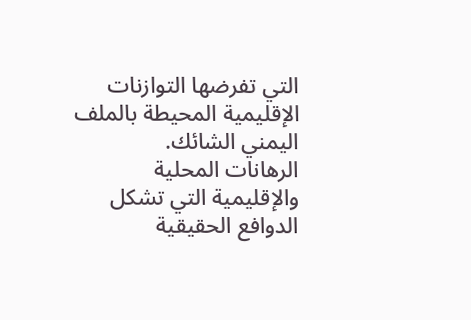التي تفرضها التوازنات الإقليمية المحيطة بالملف اليمني الشائك.
الرهانات المحلية والإقليمية التي تشكل الدوافع الحقيقية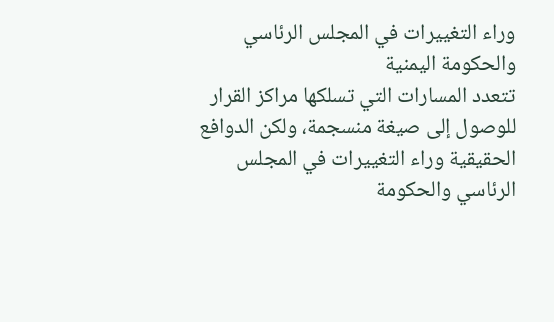وراء التغييرات في المجلس الرئاسي والحكومة اليمنية
تتعدد المسارات التي تسلكها مراكز القرار للوصول إلى صيغة منسجمة، ولكن الدوافع الحقيقية وراء التغييرات في المجلس الرئاسي والحكومة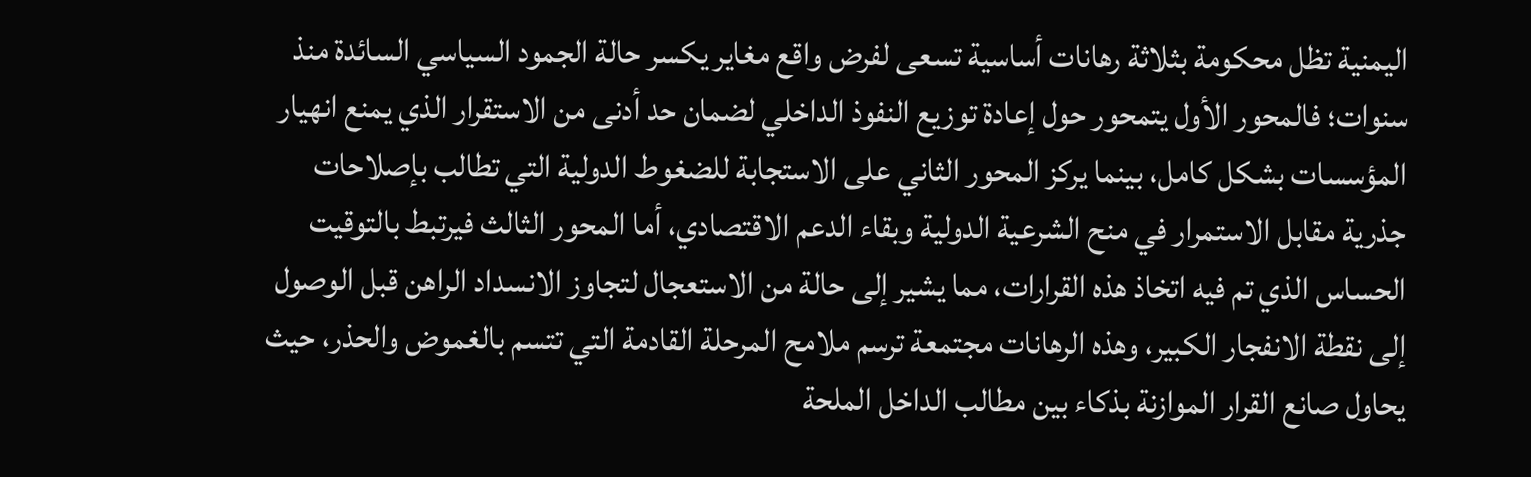اليمنية تظل محكومة بثلاثة رهانات أساسية تسعى لفرض واقع مغاير يكسر حالة الجمود السياسي السائدة منذ سنوات؛ فالمحور الأول يتمحور حول إعادة توزيع النفوذ الداخلي لضمان حد أدنى من الاستقرار الذي يمنع انهيار المؤسسات بشكل كامل، بينما يركز المحور الثاني على الاستجابة للضغوط الدولية التي تطالب بإصلاحات جذرية مقابل الاستمرار في منح الشرعية الدولية وبقاء الدعم الاقتصادي، أما المحور الثالث فيرتبط بالتوقيت الحساس الذي تم فيه اتخاذ هذه القرارات، مما يشير إلى حالة من الاستعجال لتجاوز الانسداد الراهن قبل الوصول إلى نقطة الانفجار الكبير، وهذه الرهانات مجتمعة ترسم ملامح المرحلة القادمة التي تتسم بالغموض والحذر، حيث يحاول صانع القرار الموازنة بذكاء بين مطالب الداخل الملحة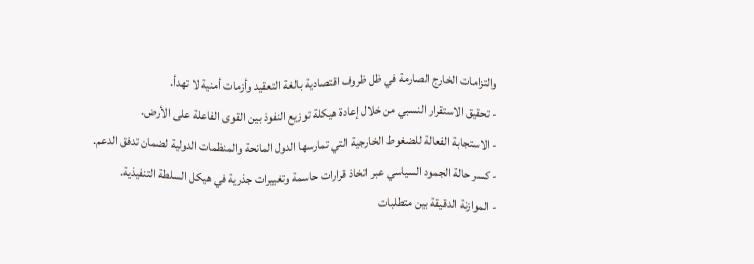والتزامات الخارج الصارمة في ظل ظروف اقتصادية بالغة التعقيد وأزمات أمنية لا تهدأ.
- تحقيق الاستقرار النسبي من خلال إعادة هيكلة توزيع النفوذ بين القوى الفاعلة على الأرض.
- الاستجابة الفعالة للضغوط الخارجية التي تمارسها الدول المانحة والمنظمات الدولية لضمان تدفق الدعم.
- كسر حالة الجمود السياسي عبر اتخاذ قرارات حاسمة وتغييرات جذرية في هيكل السلطة التنفيذية.
- الموازنة الدقيقة بين متطلبات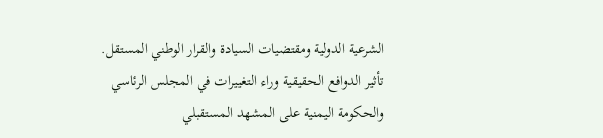الشرعية الدولية ومقتضيات السيادة والقرار الوطني المستقل.
تأثير الدوافع الحقيقية وراء التغييرات في المجلس الرئاسي والحكومة اليمنية على المشهد المستقبلي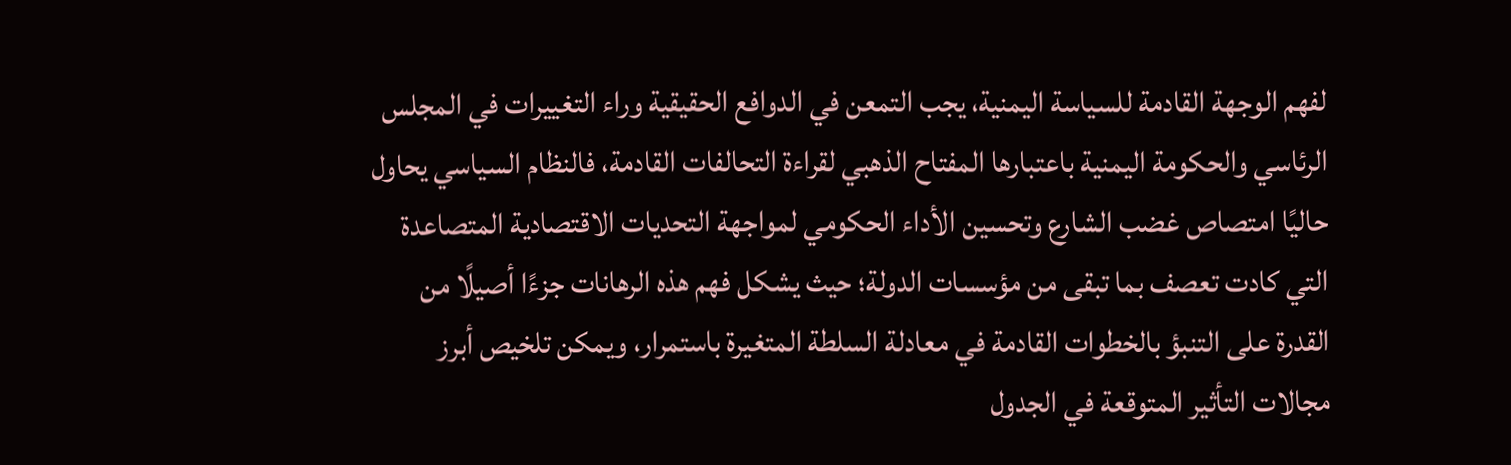لفهم الوجهة القادمة للسياسة اليمنية، يجب التمعن في الدوافع الحقيقية وراء التغييرات في المجلس الرئاسي والحكومة اليمنية باعتبارها المفتاح الذهبي لقراءة التحالفات القادمة، فالنظام السياسي يحاول حاليًا امتصاص غضب الشارع وتحسين الأداء الحكومي لمواجهة التحديات الاقتصادية المتصاعدة التي كادت تعصف بما تبقى من مؤسسات الدولة؛ حيث يشكل فهم هذه الرهانات جزءًا أصيلًا من القدرة على التنبؤ بالخطوات القادمة في معادلة السلطة المتغيرة باستمرار، ويمكن تلخيص أبرز مجالات التأثير المتوقعة في الجدول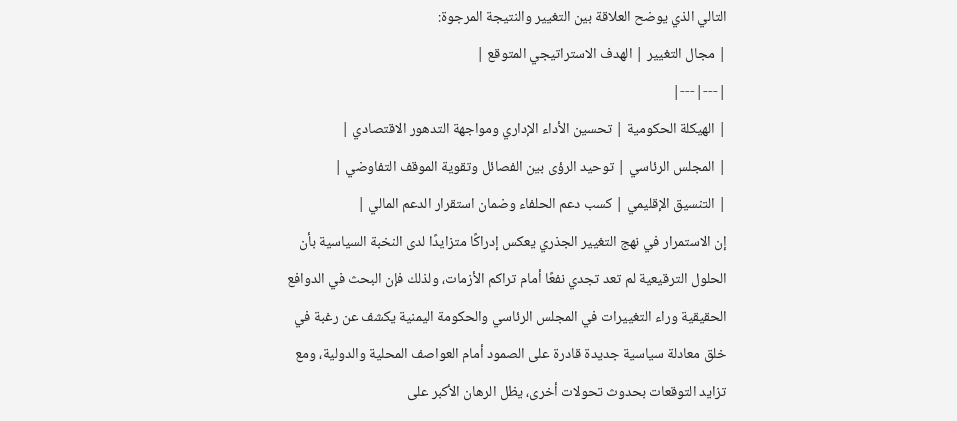التالي الذي يوضح العلاقة بين التغيير والنتيجة المرجوة:
| مجال التغيير | الهدف الاستراتيجي المتوقع |
|---|---|
| الهيكلة الحكومية | تحسين الأداء الإداري ومواجهة التدهور الاقتصادي |
| المجلس الرئاسي | توحيد الرؤى بين الفصائل وتقوية الموقف التفاوضي |
| التنسيق الإقليمي | كسب دعم الحلفاء وضمان استقرار الدعم المالي |
إن الاستمرار في نهج التغيير الجذري يعكس إدراكًا متزايدًا لدى النخبة السياسية بأن الحلول الترقيعية لم تعد تجدي نفعًا أمام تراكم الأزمات، ولذلك فإن البحث في الدوافع الحقيقية وراء التغييرات في المجلس الرئاسي والحكومة اليمنية يكشف عن رغبة في خلق معادلة سياسية جديدة قادرة على الصمود أمام العواصف المحلية والدولية، ومع تزايد التوقعات بحدوث تحولات أخرى، يظل الرهان الأكبر على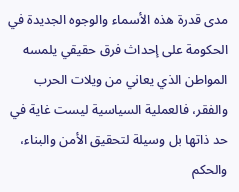مدى قدرة هذه الأسماء والوجوه الجديدة في الحكومة على إحداث فرق حقيقي يلمسه المواطن الذي يعاني من ويلات الحرب والفقر، فالعملية السياسية ليست غاية في حد ذاتها بل وسيلة لتحقيق الأمن والبناء، والحكم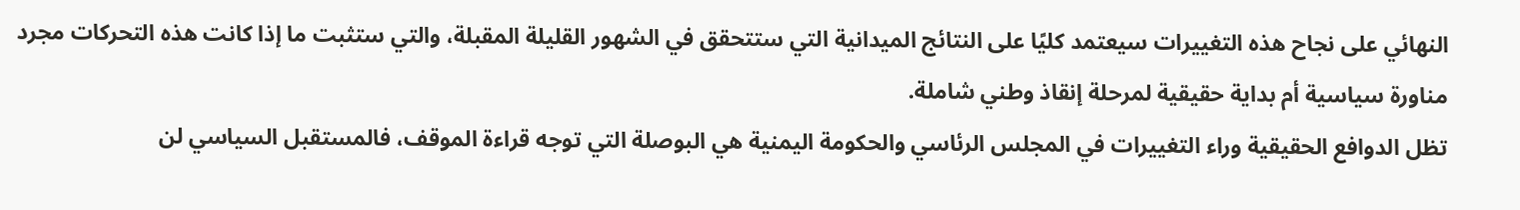النهائي على نجاح هذه التغييرات سيعتمد كليًا على النتائج الميدانية التي ستتحقق في الشهور القليلة المقبلة، والتي ستثبت ما إذا كانت هذه التحركات مجرد مناورة سياسية أم بداية حقيقية لمرحلة إنقاذ وطني شاملة.
تظل الدوافع الحقيقية وراء التغييرات في المجلس الرئاسي والحكومة اليمنية هي البوصلة التي توجه قراءة الموقف، فالمستقبل السياسي لن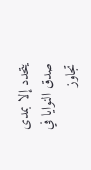يتحدد إلا بمدى صدق النوايا في تجاوز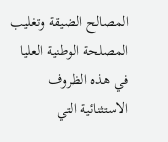المصالح الضيقة وتغليب المصلحة الوطنية العليا في هذه الظروف الاستثنائية التي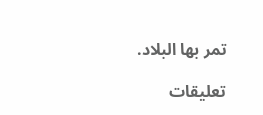تمر بها البلاد.

تعليقات